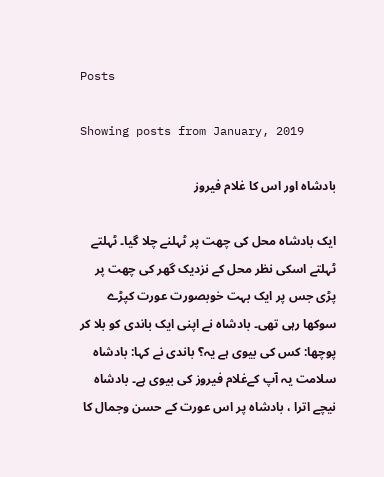Posts

Showing posts from January, 2019

بادشاہ اور اس کا غلام فیروز

ایک بادشاہ محل کی چھت پر ٹہلنے چلا گیا۔ ٹہلتے ٹہلتے اسکی نظر محل کے نزدیک گھر کی چھت پر پڑی جس پر ایک بہت خوبصورت عورت کپڑے سوکھا رہی تھی۔ بادشاہ نے اپنی ایک باندی کو بلا کر پوچھا: کس کی بیوی ہے یہ؟ باندی نے کہا: بادشاہ سلامت یہ آپ کےغلام فیروز کی بیوی ہے۔ بادشاہ نیچے اترا ، بادشاہ پر اس عورت کے حسن وجمال کا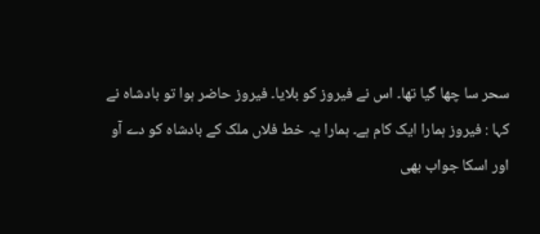سحر سا چھا گیا تھا۔ اس نے فیروز کو بلایا۔ فیروز حاضر ہوا تو بادشاہ نے کہا : فیروز ہمارا ایک کام ہے۔ ہمارا یہ خط فلاں ملک کے بادشاہ کو دے آو اور اسکا جواب بھی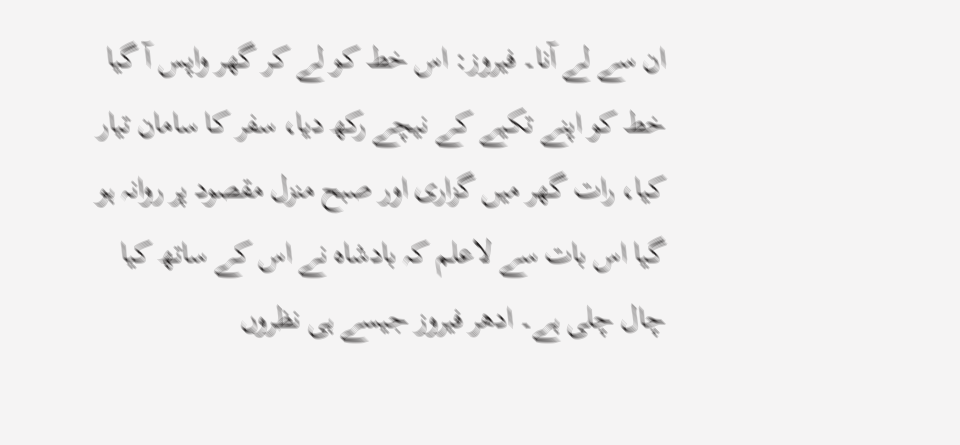ان سے لے آنا۔ فیروز: اس خط کو لے کر گھر واپس آ گیا خط کو اپنے تکیے کے نیچے رکھ دیا، سفر کا سامان تیار کیا، رات گھر میں گزاری اور صبح منزل مقصود پر روانہ ہو گیا اس بات سے لاعلم کہ بادشاہ نے اس کے ساتھ کیا چال چلی ہے۔ ادھر فیروز جیسے ہی نظروں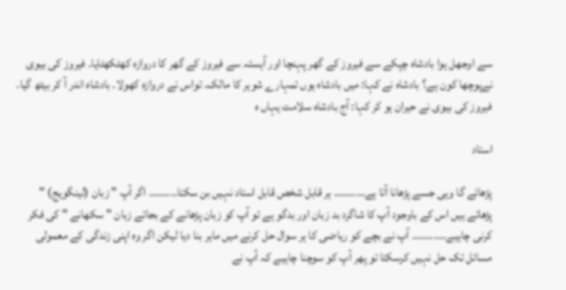سے اوجھل ہوا بادشاہ چپکے سے فیروز کے گھر پہنچا اور آہستہ سے فیروز کے گھر کا دروازہ کھٹکھٹایا۔ فیروز کی بیوی نےپوچھا کون ہے؟ بادشاہ نے کہا: میں بادشاہ ہوں تمہارے شوہر کا مالک۔ تواس نے دروازہ کھولا۔ بادشاہ اندر آ کر بیٹھ گیا۔ فیروز کی بیوی نے حیران ہو کر کہا: آج بادشاہ سلامت یہاں ہ

استاد

پڑھائے گا وہی جسے پڑھانا آتا ہے.......... ہر قابل شخص قابل استاد نہیں بن سکتا......... اگر آپ " زبان (لینگویج) " پڑھاتے ہیں اس کے باوجود آپ کا شاگرد بد زبان اور بدگو ہے تو آپ کو زبان پڑھانے کے بجائے زبان " سکھانے " کی فکر کرنی چاہیے........... آپ نے بچے کو ریاضی کا ہر سوال حل کرنے میں ماہر بنا دیا لیکن اگر وہ اپنی زندگی کے معمولی مسائل تک حل نہیں کرسکتا تو پھر آپ کو سوچنا چاہیے کہ آپ نے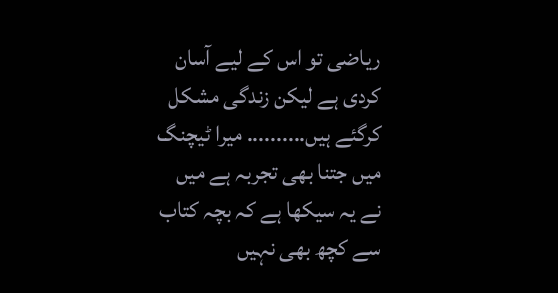ریاضی تو اس کے لیے آسان کردی ہے لیکن زندگی مشکل کرگئے ہیں.......... میرا ٹیچنگ میں جتنا بھی تجربہ ہے میں نے یہ سیکھا ہے کہ بچہ کتاب سے کچھ بھی نہیں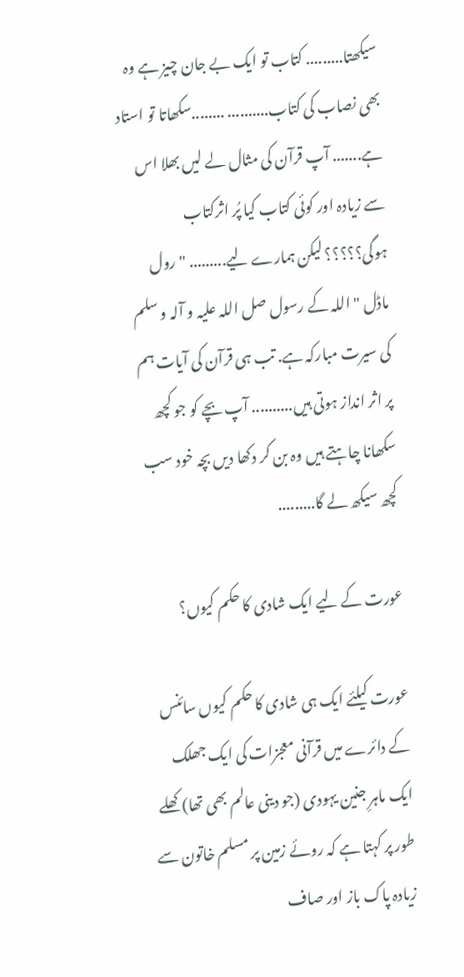سیکھتا......... کتاب تو ایک بے جان چیز ہے وہ بھی نصاب کی کتاب.......... ........سکھاتا تو استاد ہے....... آپ قرآن کی مثال لے لیں بھلا اس سے زیادہ اور کوئی کتاب کیا پُر اثرکتاب ہوگی؟؟؟؟؟ لیکن ہمارے لیے......... " رول ماڈل " اللہ کے رسول صل اللہ علیہ و آلہ و سلم کی سیرت مبارکہ ہے. تب ہی قرآن کی آیات ہم پر اثر انداز ہوتی ہیں.......... آپ بچے کو جو کچھ سکھانا چاہتے ہیں وہ بن کر دکھا دیں بچہ خود سب کچھ سیکھ لے گا.........

عورت کے لیے ایک شادی کا حکم کیوں؟

عورت کیلئے ایک ہی شادی کا حکم کیوں سائنس کے دائرے میں قرآنی معجزات کی ایک جھلک ایک ماہرِ جنین یہودی (جو دینی عالم بھی تھا) کھلے طور پر کہتا ہے کہ روئے زمین پر مسلم خاتون سے زیادہ پاک باز اور صاف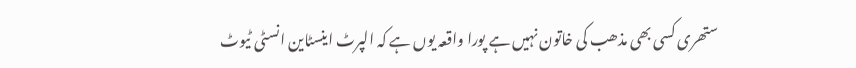ستھری کسی بھی مذھب کی خاتون نہیں ہے پورا واقعہ یوں ہے کہ الپرٹ اینسٹاین انسٹی ٹیوٹ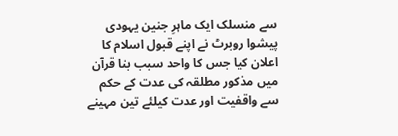سے منسلک ایک ماہرِ جنین یہودی پیشوا روبرٹ نے اپنے قبول اسلام کا اعلان کیا جس کا واحد سبب بنا قرآن میں مذکور مطلقہ کی عدت کے حکم سے واقفیت اور عدت کیلئے تین مہینے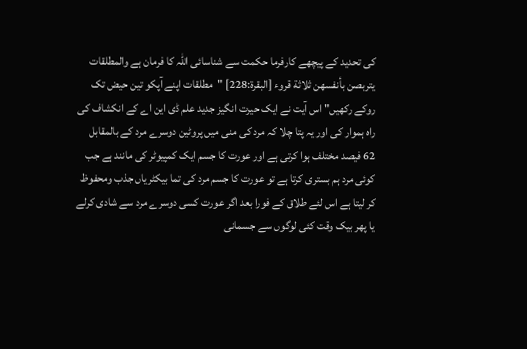کی تحدید کے پیچھے کارفرما حکمت سے شناسائی اللہ کا فرمان ہے والمطلقات یتربصن بأنفسهن ثلاثة قروء [البقرة:228] "مطلقات اپنے آپکو تین حیض تک روکے رکھیں" اس آیت نے ایک حیرت انگیز جدید علم ڈی این اے کے انکشاف کی راہ ہموار کی اور یہ پتا چلا کہ مرد کی منی میں پروٹین دوسرے مرد کے بالمقابل 62 فیصد مختلف ہوا کرتی ہے اور عورت کا جسم ایک کمپیوٹر کی مانند ہے جب کوئی مرد ہم بستری کرتا ہے تو عورت کا جسم مرد کی تما بیکٹریاں جذب ومحفوظ کر لیتا ہے اس لئے طلاق کے فورا بعد اگر عورت کسی دوسرے مرد سے شادی کرلے یا پھر بیک وقت کئی لوگوں سے جسمانی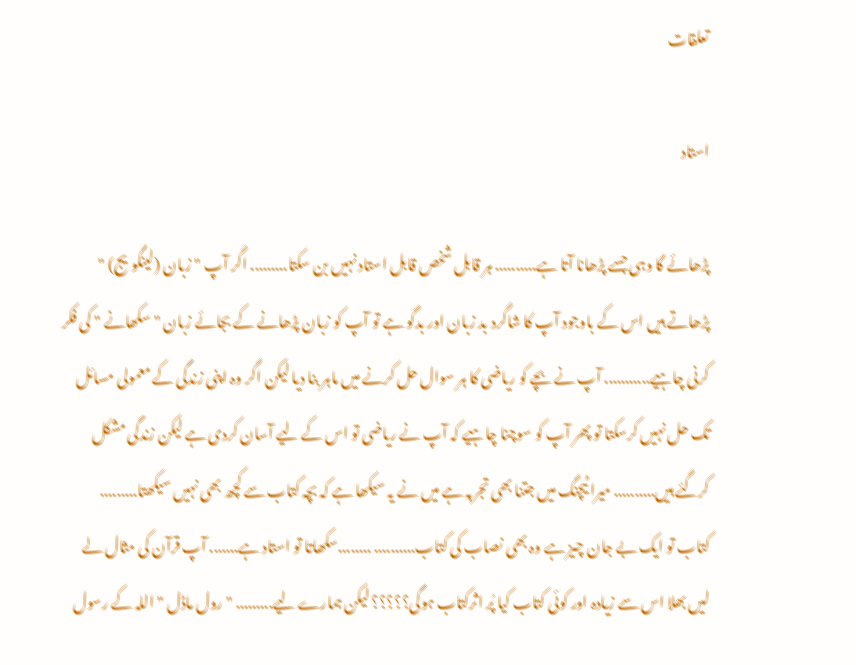تعلقات

استاد

پڑھائے گا وہی جسے پڑھانا آتا ہے.......... ہر قابل شخص قابل استاد نہیں بن سکتا......... اگر آپ " زبان (لینگویج) " پڑھاتے ہیں اس کے باوجود آپ کا شاگرد بد زبان اور بدگو ہے تو آپ کو زبان پڑھانے کے بجائے زبان " سکھانے " کی فکر کرنی چاہیے........... آپ نے بچے کو ریاضی کا ہر سوال حل کرنے میں ماہر بنا دیا لیکن اگر وہ اپنی زندگی کے معمولی مسائل تک حل نہیں کرسکتا تو پھر آپ کو سوچنا چاہیے کہ آپ نے ریاضی تو اس کے لیے آسان کردی ہے لیکن زندگی مشکل کرگئے ہیں.......... میرا ٹیچنگ میں جتنا بھی تجربہ ہے میں نے یہ سیکھا ہے کہ بچہ کتاب سے کچھ بھی نہیں سیکھتا......... کتاب تو ایک بے جان چیز ہے وہ بھی نصاب کی کتاب.......... ........سکھاتا تو استاد ہے....... آپ قرآن کی مثال لے لیں بھلا اس سے زیادہ اور کوئی کتاب کیا پُر اثرکتاب ہوگی؟؟؟؟؟ لیکن ہمارے لیے......... " رول ماڈل " اللہ کے رسول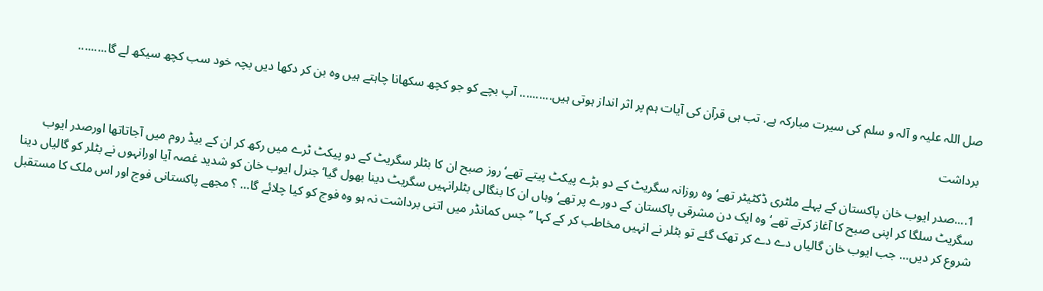صل اللہ علیہ و آلہ و سلم کی سیرت مبارکہ ہے. تب ہی قرآن کی آیات ہم پر اثر انداز ہوتی ہیں.......... آپ بچے کو جو کچھ سکھانا چاہتے ہیں وہ بن کر دکھا دیں بچہ خود سب کچھ سیکھ لے گا.........

برداشت

1....صدر ایوب خان پاکستان کے پہلے ملٹری ڈکٹیٹر تھے‘ وہ روزانہ سگریٹ کے دو بڑے پیکٹ پیتے تھے‘ روز صبح ان کا بٹلر سگریٹ کے دو پیکٹ ٹرے میں رکھ کر ان کے بیڈ روم میں آجاتاتھا اورصدر ایوب سگریٹ سلگا کر اپنی صبح کا آغاز کرتے تھے‘ وہ ایک دن مشرقی پاکستان کے دورے پر تھے‘ وہاں ان کا بنگالی بٹلرانہیں سگریٹ دینا بھول گیا‘ جنرل ایوب خان کو شدید غصہ آیا اورانہوں نے بٹلر کو گالیاں دینا شروع کر دیں… جب ایوب خان گالیاں دے دے کر تھک گئے تو بٹلر نے انہیں مخاطب کر کے کہا ’’جس کمانڈر میں اتنی برداشت نہ ہو وہ فوج کو کیا چلائے گا… ؟ مجھے پاکستانی فوج اور اس ملک کا مستقبل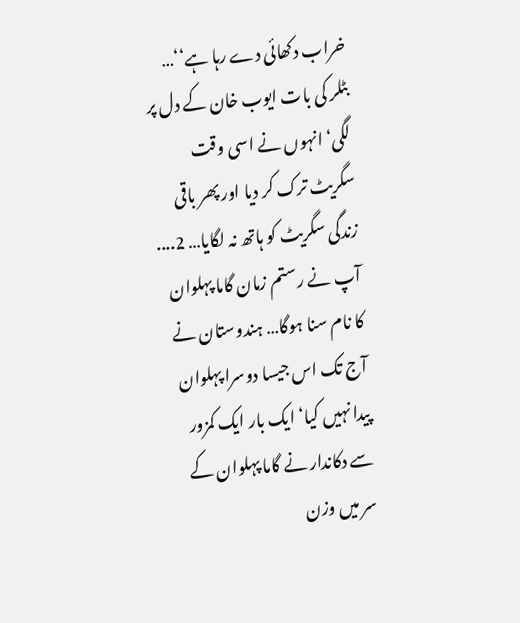خراب دکھائی دے رہا ہے‘‘… بٹلر کی بات ایوب خان کے دل پر لگی‘ انہوں نے اسی وقت سگریٹ ترک کر دیا اور پھر باقی زندگی سگریٹ کو ہاتھ نہ لگایا… 2.... آپ نے رستم زمان گاما پہلوان کا نام سنا ہوگا… ہندوستان نے آج تک اس جیسا دوسرا پہلوان پیدا نہیں کیا‘ ایک بار ایک کمزور سے دکاندار نے گاما پہلوان کے سر میں وزن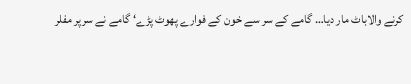کرنے والاباٹ مار دیا… گامے کے سر سے خون کے فوارے پھوٹ پڑے‘ گامے نے سرپر مفلر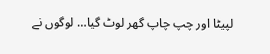لپیٹا اور چپ چاپ گھر لوٹ گیا… لوگوں نے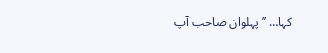کہا… ’’ پہلوان صاحب آپ